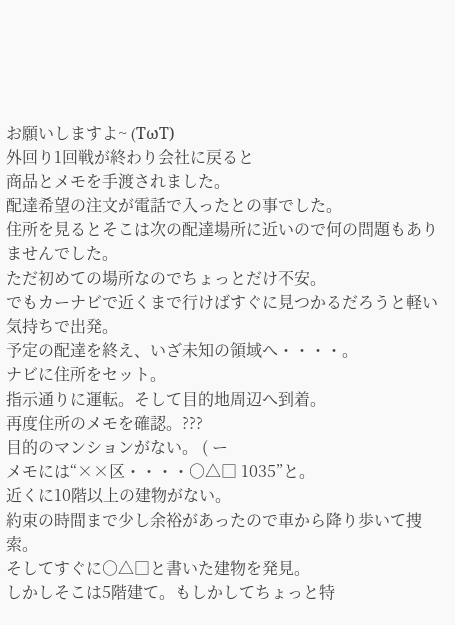お願いしますよ~ (TωT)
外回り1回戦が終わり会社に戻ると
商品とメモを手渡されました。
配達希望の注文が電話で入ったとの事でした。
住所を見るとそこは次の配達場所に近いので何の問題もありませんでした。
ただ初めての場所なのでちょっとだけ不安。
でもカーナビで近くまで行けばすぐに見つかるだろうと軽い気持ちで出発。
予定の配達を終え、いざ未知の領域へ・・・・。
ナビに住所をセット。
指示通りに運転。そして目的地周辺へ到着。
再度住所のメモを確認。???
目的のマンションがない。 ( ー
メモには“××区・・・・○△□ 1035”と。
近くに10階以上の建物がない。
約束の時間まで少し余裕があったので車から降り歩いて捜索。
そしてすぐに○△□と書いた建物を発見。
しかしそこは5階建て。もしかしてちょっと特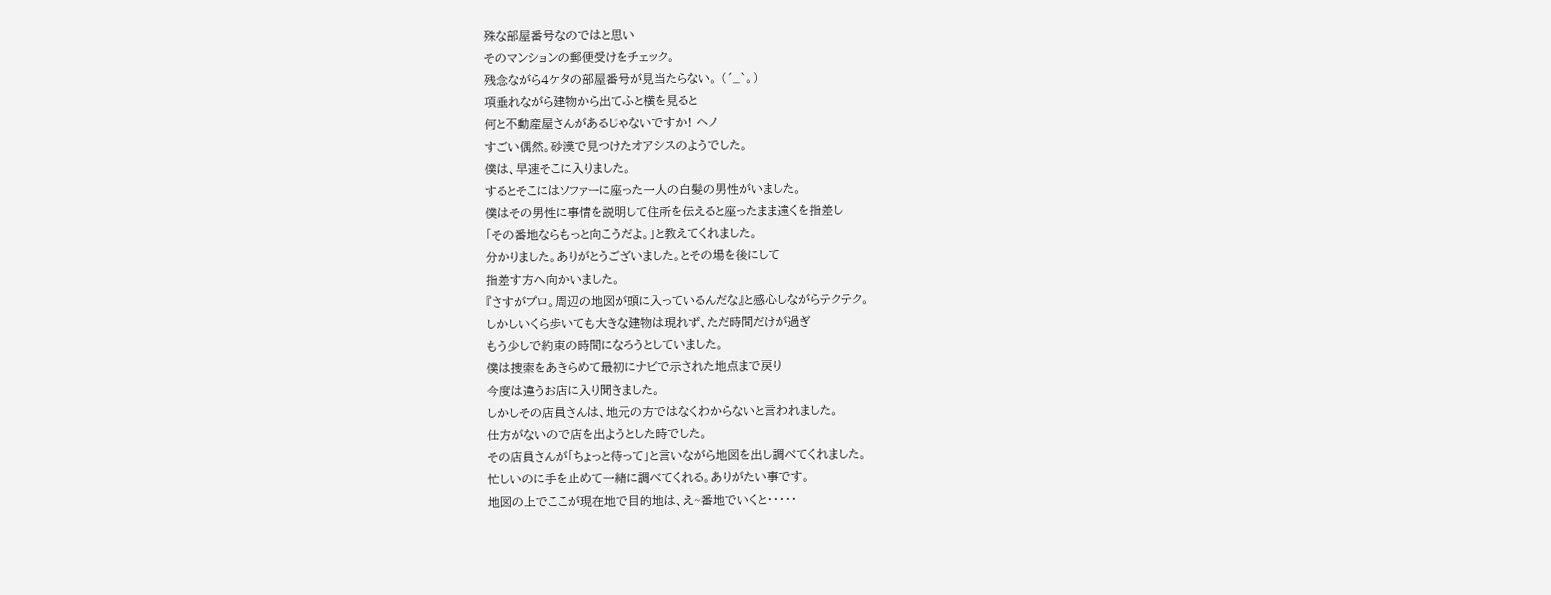殊な部屋番号なのではと思い
そのマンションの郵便受けをチェック。
残念ながら4ケタの部屋番号が見当たらない。 (´_`。)
項垂れながら建物から出てふと横を見ると
何と不動産屋さんがあるじゃないですか! ヘノ
すごい偶然。砂漠で見つけたオアシスのようでした。
僕は、早速そこに入りました。
するとそこにはソファーに座った一人の白髪の男性がいました。
僕はその男性に事情を説明して住所を伝えると座ったまま遠くを指差し
「その番地ならもっと向こうだよ。」と教えてくれました。
分かりました。ありがとうございました。とその場を後にして
指差す方へ向かいました。
『さすがプロ。周辺の地図が頭に入っているんだな』と感心しながらテクテク。
しかしいくら歩いても大きな建物は現れず、ただ時間だけが過ぎ
もう少しで約束の時間になろうとしていました。
僕は捜索をあきらめて最初にナビで示された地点まで戻り
今度は違うお店に入り聞きました。
しかしその店員さんは、地元の方ではなくわからないと言われました。
仕方がないので店を出ようとした時でした。
その店員さんが「ちょっと待って」と言いながら地図を出し調べてくれました。
忙しいのに手を止めて一緒に調べてくれる。ありがたい事です。
地図の上でここが現在地で目的地は、え~番地でいくと・・・・・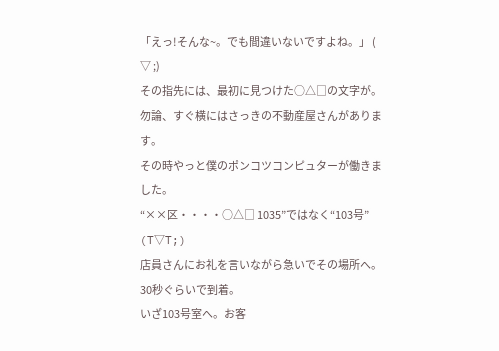「えっ!そんな~。でも間違いないですよね。」 ( ▽ ;)
その指先には、最初に見つけた○△□の文字が。
勿論、すぐ横にはさっきの不動産屋さんがあります。
その時やっと僕のポンコツコンピュターが働きました。
“××区・・・・○△□ 1035”ではなく“103号” (T▽T;)
店員さんにお礼を言いながら急いでその場所へ。
30秒ぐらいで到着。
いざ103号室へ。お客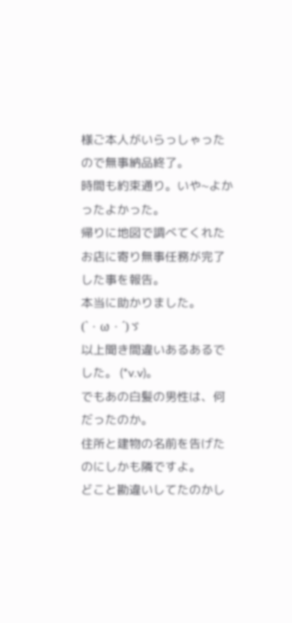様ご本人がいらっしゃったので無事納品終了。
時間も約束通り。いや~よかったよかった。
帰りに地図で調べてくれたお店に寄り無事任務が完了した事を報告。
本当に助かりました。 (`・ω・´)ゞ
以上聞き間違いあるあるでした。 (*v.v)。
でもあの白髪の男性は、何だったのか。
住所と建物の名前を告げたのにしかも隣ですよ。
どこと勘違いしてたのかし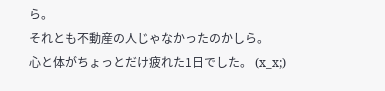ら。
それとも不動産の人じゃなかったのかしら。
心と体がちょっとだけ疲れた1日でした。 (x_x;)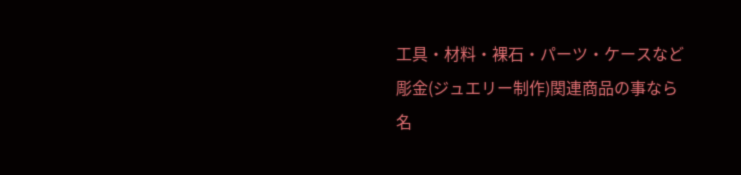工具・材料・裸石・パーツ・ケースなど
彫金(ジュエリー制作)関連商品の事なら
名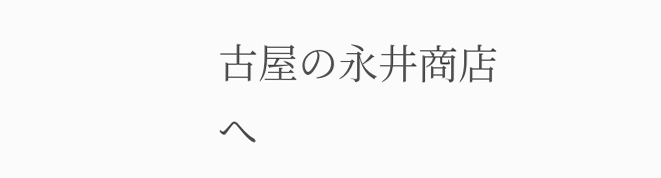古屋の永井商店へ